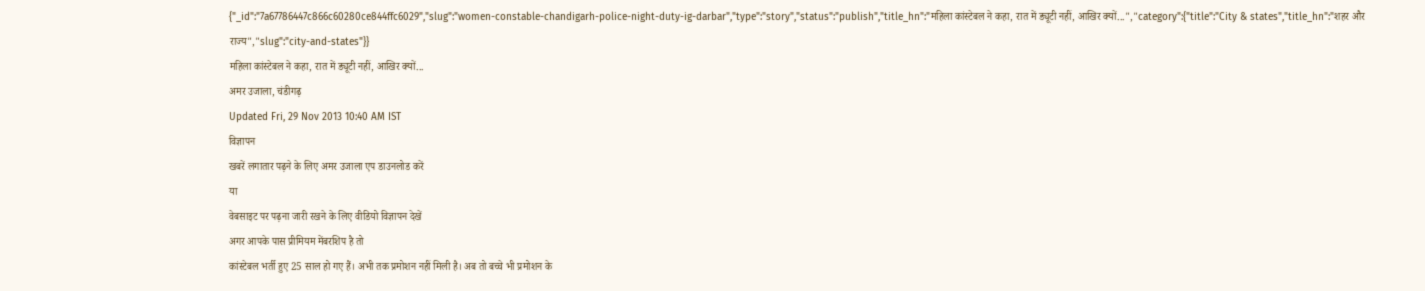{"_id":"7a67786447c866c60280ce844ffc6029","slug":"women-constable-chandigarh-police-night-duty-ig-darbar","type":"story","status":"publish","title_hn":"महिला कांस्टेबल ने कहा, रात में ड्यूटी नहीं, आखिर क्यों...","category":{"title":"City & states","title_hn":"शहर और राज्य","slug":"city-and-states"}}
महिला कांस्टेबल ने कहा, रात में ड्यूटी नहीं, आखिर क्यों...
अमर उजाला, चंडीगढ़
Updated Fri, 29 Nov 2013 10:40 AM IST
विज्ञापन
खबरें लगातार पढ़ने के लिए अमर उजाला एप डाउनलोड करें
या
वेबसाइट पर पढ़ना जारी रखने के लिए वीडियो विज्ञापन देखें
अगर आपके पास प्रीमियम मेंबरशिप है तो
कांस्टेबल भर्ती हुए 25 साल हो गए हैं। अभी तक प्रमोशन नहीं मिली है। अब तो बच्चे भी प्रमोशन के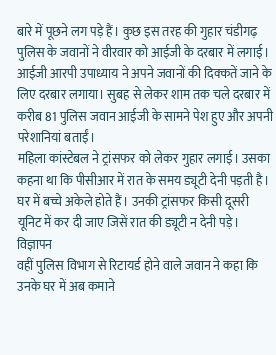बारे में पूछने लग पड़े हैं। कुछ इस तरह की गुहार चंडीगढ़ पुलिस के जवानों ने वीरवार को आईजी के दरबार में लगाई।
आईजी आरपी उपाध्याय ने अपने जवानों की दिक्कतें जाने के लिए दरबार लगाया। सुबह से लेकर शाम तक चले दरबार में करीब 81 पुलिस जवान आईजी के सामने पेश हुए और अपनी परेशानियां बताईं।
महिला कांस्टेबल ने ट्रांसफर को लेकर गुहार लगाई। उसका कहना था कि पीसीआर में रात के समय ड्यूटी देनी पड़ती है। घर में बच्चे अकेले होते हैं। उनकी ट्रांसफर किसी दूसरी यूनिट में कर दी जाए जिसें रात की ड्यूटी न देनी पड़े।
विज्ञापन
वहीं पुलिस विभाग से रिटायर्ड होने वाले जवान ने कहा कि उनके घर में अब कमाने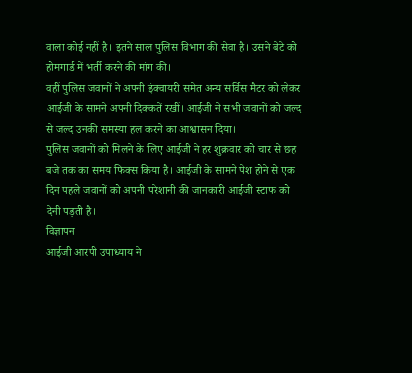वाला कोई नहीं है। इतने साल पुलिस विभाग की सेवा है। उसने बेटे को होमगार्ड में भर्ती करने की मांग की।
वहीं पुलिस जवानों ने अपनी इंक्वायरी समेत अन्य सर्विस मैटर को लेकर आईजी के सामने अपनी दिक्कतें रखीं। आईजी ने सभी जवानों को जल्द से जल्द उनकी समस्या हल करने का आश्वासन दिया।
पुलिस जवानों को मिलने के लिए आईजी ने हर शुक्रवार को चार से छह बजे तक का समय फिक्स किया है। आईजी के सामने पेश होने से एक दिन पहले जवानों को अपनी परेशानी की जानकारी आईजी स्टाफ को देनी पड़ती है।
विज्ञापन
आईजी आरपी उपाध्याय ने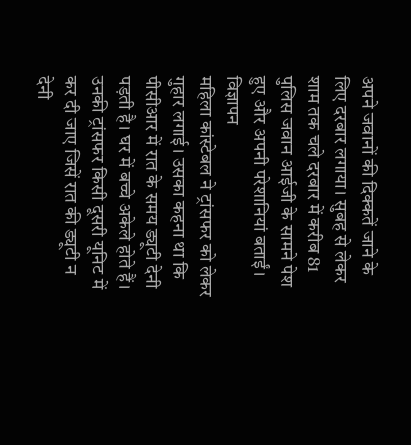अपने जवानों की दिक्कतें जाने के लिए दरबार लगाया। सुबह से लेकर शाम तक चले दरबार में करीब 81 पुलिस जवान आईजी के सामने पेश हुए और अपनी परेशानियां बताईं।
विज्ञापन
महिला कांस्टेबल ने ट्रांसफर को लेकर गुहार लगाई। उसका कहना था कि पीसीआर में रात के समय ड्यूटी देनी पड़ती है। घर में बच्चे अकेले होते हैं। उनकी ट्रांसफर किसी दूसरी यूनिट में कर दी जाए जिसें रात की ड्यूटी न देनी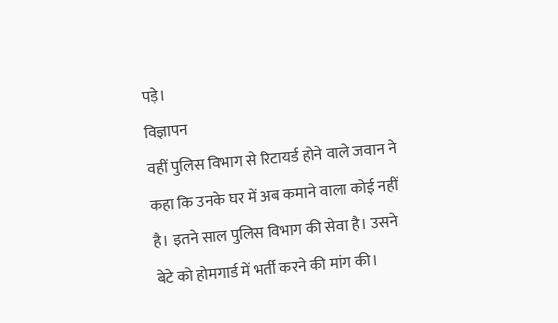पड़े।
विज्ञापन
वहीं पुलिस विभाग से रिटायर्ड होने वाले जवान ने कहा कि उनके घर में अब कमाने वाला कोई नहीं है। इतने साल पुलिस विभाग की सेवा है। उसने बेटे को होमगार्ड में भर्ती करने की मांग की।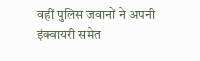वहीं पुलिस जवानों ने अपनी इंक्वायरी समेत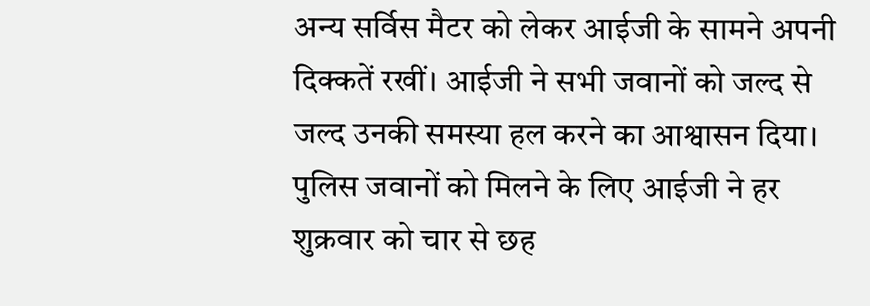अन्य सर्विस मैटर को लेकर आईजी के सामने अपनी दिक्कतें रखीं। आईजी ने सभी जवानों को जल्द से जल्द उनकी समस्या हल करने का आश्वासन दिया।
पुलिस जवानों को मिलने के लिए आईजी ने हर शुक्रवार को चार से छह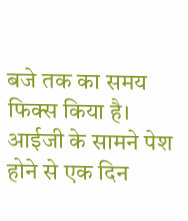बजे तक का समय फिक्स किया है। आईजी के सामने पेश होने से एक दिन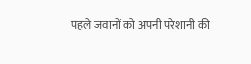पहले जवानों को अपनी परेशानी की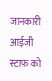जानकारी आईजी स्टाफ को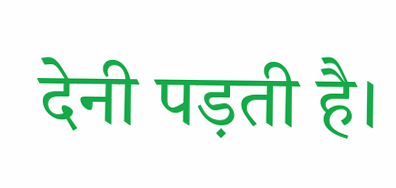देनी पड़ती है।